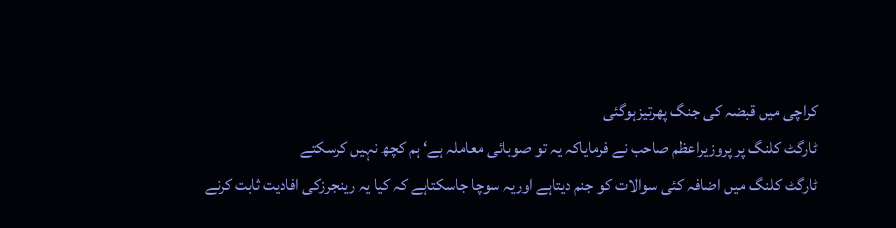کراچی میں قبضہ کی جنگ پھرتیزہوگئی
ٹارگٹ کلنگ پر پروزیراعظم صاحب نے فرمایاکہ یہ تو صوبائی معاملہ ہے‘ ہم کچھ نہیں کرسکتے
ٹارگٹ کلنگ میں اضافہ کئی سوالات کو جنم دیتاہے اوریہ سوچا جاسکتاہے کہ کیا یہ رینجرزکی افادیت ثابت کرنے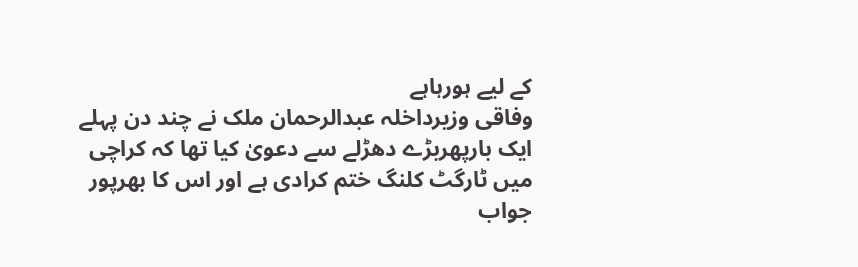کے لیے ہورہاہے
وفاقی وزیرداخلہ عبدالرحمان ملک نے چند دن پہلے ایک بارپھربڑے دھڑلے سے دعویٰ کیا تھا کہ کراچی میں ٹارگٹ کلنگ ختم کرادی ہے اور اس کا بھرپور جواب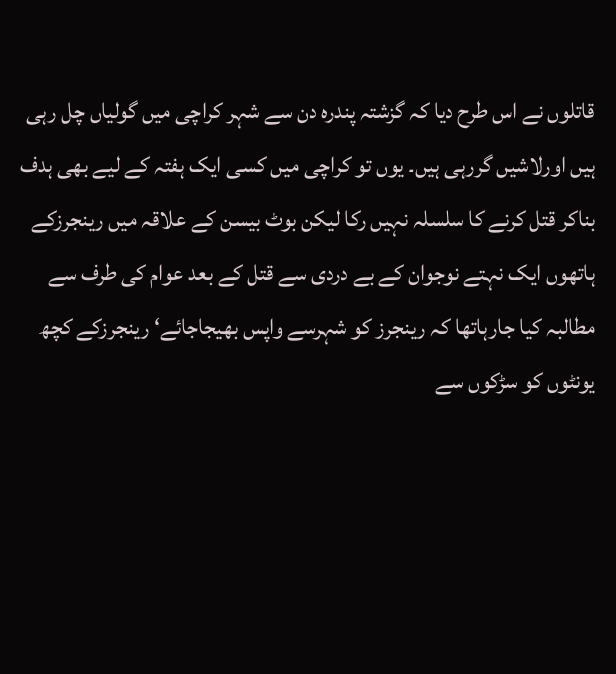قاتلوں نے اس طرح دیا کہ گزشتہ پندرہ دن سے شہر کراچی میں گولیاں چل رہی ہیں اورلاشیں گررہی ہیں۔ یوں تو کراچی میں کسی ایک ہفتہ کے لیے بھی ہدف بناکر قتل کرنے کا سلسلہ نہیں رکا لیکن بوٹ بیسن کے علاقہ میں رینجرزکے ہاتھوں ایک نہتے نوجوان کے بے دردی سے قتل کے بعد عوام کی طرف سے مطالبہ کیا جارہاتھا کہ رینجرز کو شہرسے واپس بھیجاجائے‘ رینجرزکے کچھ یونٹوں کو سڑکوں سے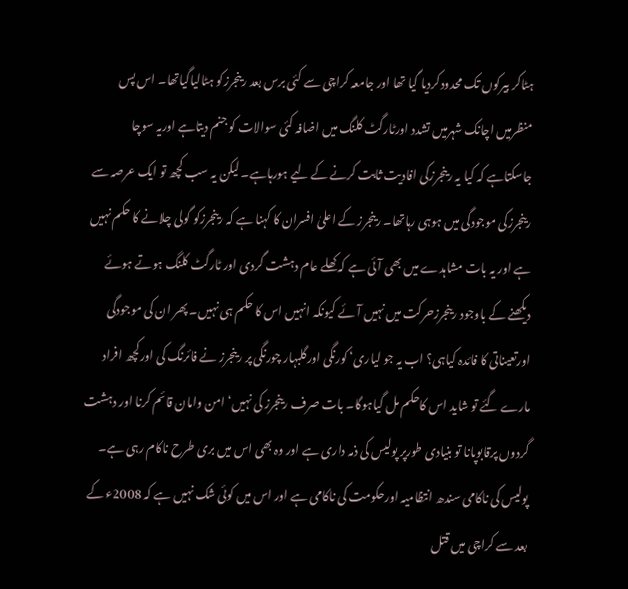ہٹاکر بیرکوں تک محدودکردیا گیا تھا اور جامعہ کراچی سے کئی برس بعد رینجرزکو ہٹالیاگیاتھا۔ اس پس منظرمیں اچانک شہرمیں تشدد اورٹارگٹ کلنگ میں اضافہ کئی سوالات کو جنم دیتاہے اوریہ سوچا جاسکتاہے کہ کیا یہ رینجرزکی افادیت ثابت کرنے کے لیے ہورہاہے۔ لیکن یہ سب کچھ تو ایک عرصہ سے رینجرزکی موجودگی میں ہوہی رہاتھا۔ رینجرز کے اعلیٰ افسران کا کہنا ہے کہ رینجرزکو گولی چلانے کا حکم نہیں ہے اور یہ بات مشاہدے میں بھی آئی ہے کہ کھلے عام دہشت گردی اور ٹارگٹ کلنگ ہوتے ہوئے دیکھنے کے باوجود رینجرزحرکت میں نہیں آئے کیونکہ انہیں اس کا حکم ہی نہیں۔ پھر ان کی موجودگی اورتعیناتی کا فائدہ کیاہی؟ اب یہ جو لیاری‘ کورنگی اورگلبہار چورنگی پر رینجرز نے فائرنگ کی اورکچھ افراد مارے گئے تو شاید اس کاحکم مل گیاہوگا۔ بات صرف رینجرز کی نہیں‘ امن وامان قائم کرنا اور دہشت گردوں پرقابوپانا تو بنیادی طورپر پولیس کی ذمہ داری ہے اور وہ بھی اس میں بری طرح ناکام رہی ہے۔ پولیس کی ناکامی سندھ انتظامیہ اورحکومت کی ناکامی ہے اور اس میں کوئی شک نہیں ہے کہ 2008ء کے بعد سے کراچی میں قتل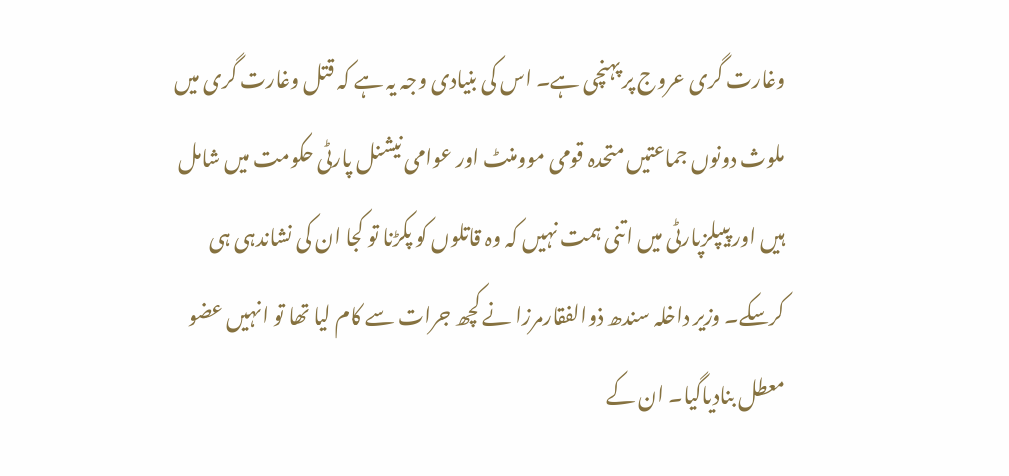وغارت گری عروج پر پہنچی ہے۔ اس کی بنیادی وجہ یہ ہے کہ قتل وغارت گری میں ملوث دونوں جماعتیں متحدہ قومی موومنٹ اور عوامی نیشنل پارٹی حکومت میں شامل ہیں اور پیپلزپارٹی میں اتنی ہمت نہیں کہ وہ قاتلوں کو پکڑنا تو کجا ان کی نشاندہی ہی کرسکے۔ وزیر داخلہ سندھ ذوالفقارمرزا نے کچھ جرات سے کام لیا تھا تو انہیں عضو معطل بنادیاگیا۔ ان کے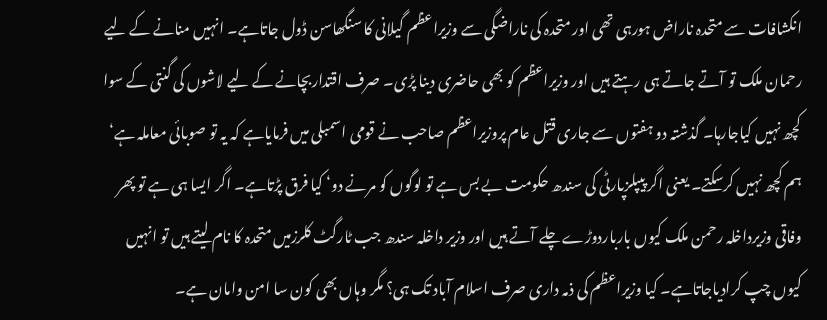انکشافات سے متحدہ ناراض ہورہی تھی اور متحدہ کی ناراضگی سے وزیراعظم گیلانی کا سنگھاسن ڈول جاتاہے۔ انہیں منانے کے لیے رحمان ملک تو آتے جاتے ہی رہتے ہیں اور وزیراعظم کو بھی حاضری دینا پڑی۔ صرف اقتداربچانے کے لیے لاشوں کی گنتی کے سوا کچھ نہیں کیاجارہا۔ گذشتہ دو ہفتوں سے جاری قتل عام پروزیراعظم صاحب نے قومی اسمبلی میں فرمایاہے کہ یہ تو صوبائی معاملہ ہے‘ ہم کچھ نہیں کرسکتے۔ یعنی اگر پیپلزپارٹی کی سندھ حکومت بے بس ہے تو لوگوں کو مرنے دو‘ کیا فرق پڑتاہے۔ اگر ایسا ہی ہے تو پھر وفاقی وزیرداخلہ رحمن ملک کیوں بارباردوڑے چلے آتے ہیں اور وزیر داخلہ سندھ جب ٹارگٹ کلرزمیں متحدہ کا نام لیتے ہیں تو انہیں کیوں چپ کرادیاجاتاہے۔ کیا وزیراعظم کی ذمہ داری صرف اسلام آباد تک ہی؟ مگر وہاں بھی کون سا امن وامان ہے۔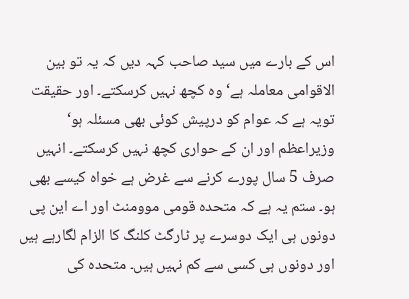اس کے بارے میں سید صاحب کہہ دیں کہ یہ تو بین الاقوامی معاملہ ہے‘ وہ کچھ نہیں کرسکتے۔ اور حقیقت تویہ ہے کہ عوام کو درپیش کوئی بھی مسئلہ ہو‘ وزیراعظم اور ان کے حواری کچھ نہیں کرسکتے۔ انہیں صرف 5 سال پورے کرنے سے غرض ہے خواہ کیسے بھی ہو۔ ستم یہ ہے کہ متحدہ قومی موومنٹ اور اے این پی دونوں ہی ایک دوسرے پر ٹارگٹ کلنگ کا الزام لگارہے ہیں اور دونوں ہی کسی سے کم نہیں ہیں۔ متحدہ کی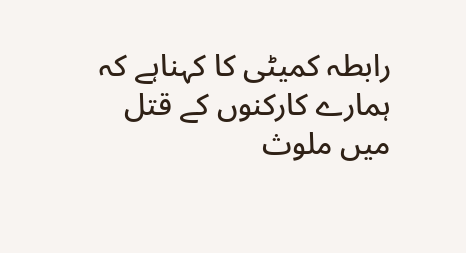رابطہ کمیٹی کا کہناہے کہ ہمارے کارکنوں کے قتل میں ملوث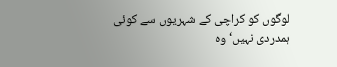لوگوں کو کراچی کے شہریوں سے کوئی ہمدردی نہیں‘ وہ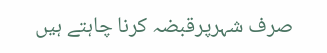صرف شہرپرقبضہ کرنا چاہتے ہیں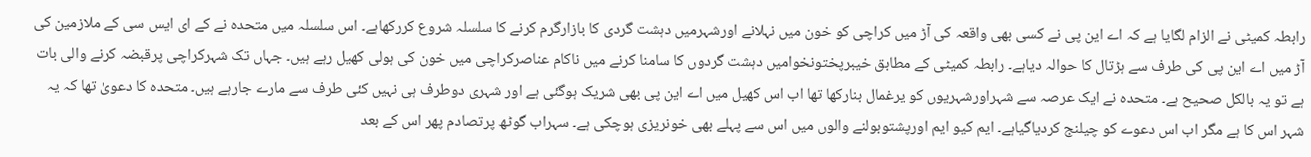رابطہ کمیٹی نے الزام لگایا ہے کہ اے این پی نے کسی بھی واقعہ کی آڑ میں کراچی کو خون میں نہلانے اورشہرمیں دہشت گردی کا بازارگرم کرنے کا سلسلہ شروع کررکھاہے۔ اس سلسلہ میں متحدہ نے کے ای ایس سی کے ملازمین کی آڑ میں اے این پی کی طرف سے ہڑتال کا حوالہ دیاہے۔ رابطہ کمیٹی کے مطابق خیبرپختونخوامیں دہشت گردوں کا سامنا کرنے میں ناکام عناصرکراچی میں خون کی ہولی کھیل رہے ہیں۔ جہاں تک شہرکراچی پرقبضہ کرنے والی بات ہے تو یہ بالکل صحیح ہے۔ متحدہ نے ایک عرصہ سے شہراورشہریوں کو یرغمال بنارکھا تھا اب اس کھیل میں اے این پی بھی شریک ہوگئی ہے اور شہری دوطرف ہی نہیں کئی طرف سے مارے جارہے ہیں۔ متحدہ کا دعویٰ تھا کہ یہ شہر اس کا ہے مگر اب اس دعوے کو چیلنج کردیاگیاہے۔ ایم کیو ایم اورپشتوبولنے والوں میں اس سے پہلے بھی خونریزی ہوچکی ہے۔ سہراب گوٹھ پرتصادم پھر اس کے بعد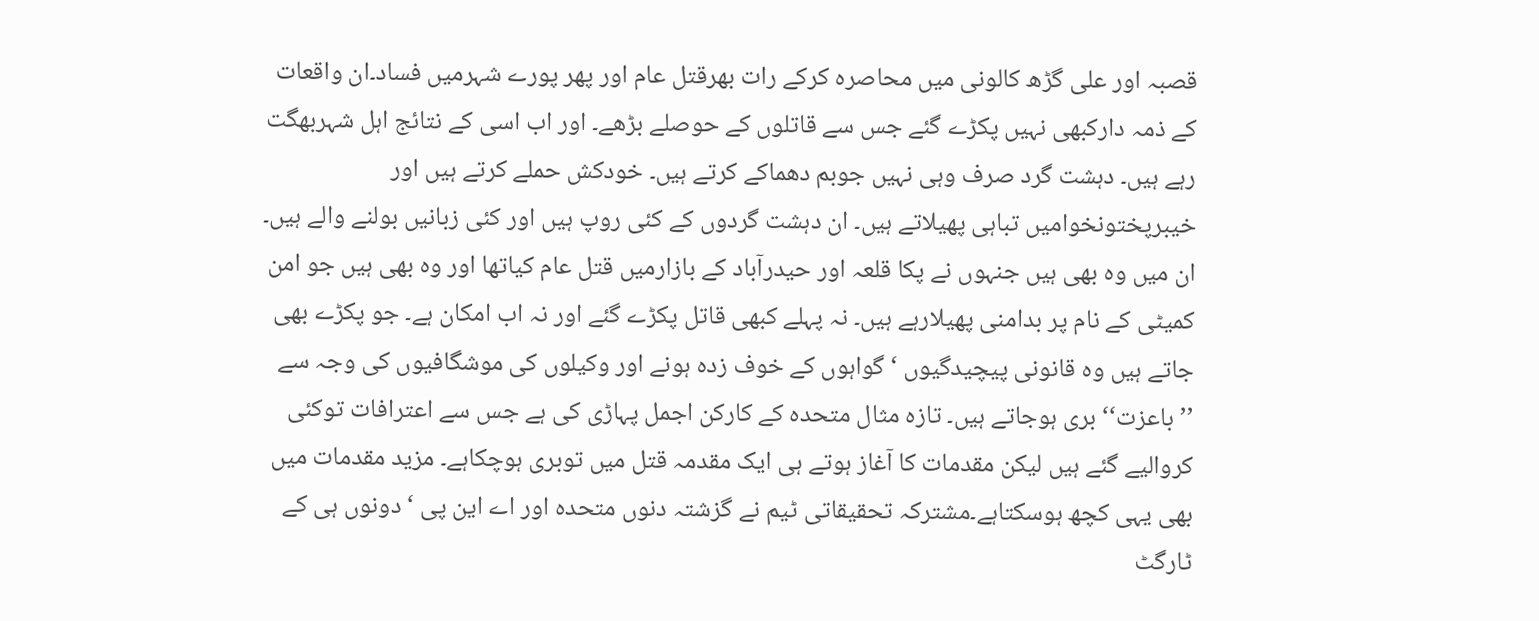قصبہ اور علی گڑھ کالونی میں محاصرہ کرکے رات بھرقتل عام اور پھر پورے شہرمیں فساد۔ان واقعات کے ذمہ دارکبھی نہیں پکڑے گئے جس سے قاتلوں کے حوصلے بڑھے۔ اور اب اسی کے نتائج اہل شہربھگت رہے ہیں۔ دہشت گرد صرف وہی نہیں جوبم دھماکے کرتے ہیں۔ خودکش حملے کرتے ہیں اور خیبرپختونخوامیں تباہی پھیلاتے ہیں۔ ان دہشت گردوں کے کئی روپ ہیں اور کئی زبانیں بولنے والے ہیں۔ ان میں وہ بھی ہیں جنہوں نے پکا قلعہ اور حیدرآباد کے بازارمیں قتل عام کیاتھا اور وہ بھی ہیں جو امن کمیٹی کے نام پر بدامنی پھیلارہے ہیں۔ نہ پہلے کبھی قاتل پکڑے گئے اور نہ اب امکان ہے۔ جو پکڑے بھی جاتے ہیں وہ قانونی پیچیدگیوں ‘گواہوں کے خوف زدہ ہونے اور وکیلوں کی موشگافیوں کی وجہ سے ’’باعزت‘‘ بری ہوجاتے ہیں۔ تازہ مثال متحدہ کے کارکن اجمل پہاڑی کی ہے جس سے اعترافات توکئی کروالیے گئے ہیں لیکن مقدمات کا آغاز ہوتے ہی ایک مقدمہ قتل میں توبری ہوچکاہے۔ مزید مقدمات میں بھی یہی کچھ ہوسکتاہے۔مشترکہ تحقیقاتی ٹیم نے گزشتہ دنوں متحدہ اور اے این پی ‘ دونوں ہی کے ٹارگٹ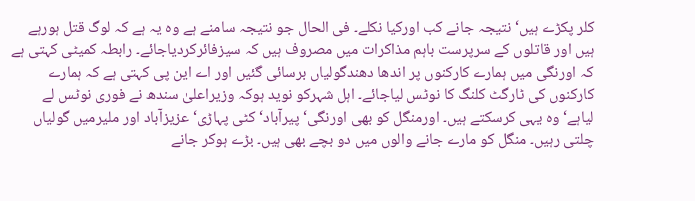کلر پکڑے ہیں‘ نتیجہ جانے کب اورکیا نکلے۔ فی الحال جو نتیجہ سامنے ہے وہ یہ ہے کہ لوگ قتل ہورہے ہیں اور قاتلوں کے سرپرست باہم مذاکرات میں مصروف ہیں کہ سیزفائرکردیاجائے۔ رابطہ کمیٹی کہتی ہے کہ اورنگی میں ہمارے کارکنوں پر اندھا دھندگولیاں برسائی گئیں اور اے این پی کہتی ہے کہ ہمارے کارکنوں کی ٹارگٹ کلنگ کا نوٹس لیاجائے۔ اہل شہرکو نوید ہوکہ وزیراعلیٰ سندھ نے فوری نوٹس لے لیاہے‘ وہ یہی کرسکتے ہیں۔ اورمنگل کو بھی اورنگی‘ پیرآباد‘ کٹی پہاڑی‘ عزیزآباد اور ملیرمیں گولیاں چلتی رہیں۔ منگل کو مارے جانے والوں میں دو بچے بھی ہیں۔ بڑے ہوکر جانے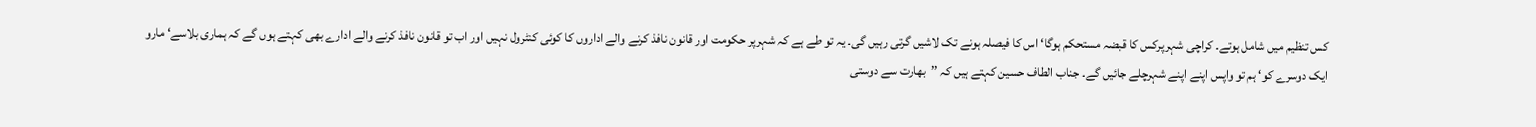کس تنظیم میں شامل ہوتے۔ کراچی شہرپرکس کا قبضہ مستحکم ہوگا‘ اس کا فیصلہ ہونے تک لاشیں گرتی رہیں گی۔ یہ تو طے ہے کہ شہرپر حکومت اور قانون نافذ کرنے والے اداروں کا کوئی کنٹرول نہیں اور اب تو قانون نافذ کرنے والے ادارے بھی کہتے ہوں گے کہ ہماری بلاسے‘ مارو ایک دوسرے کو‘ ہم تو واپس اپنے اپنے شہرچلے جائیں گے۔ جناب الطاف حسین کہتے ہیں کہ ’’بھارت سے دوستی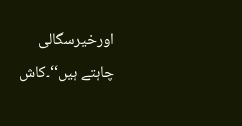اورخیرسگالی چاہتے ہیں‘‘۔کاش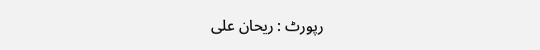رپورٹ : ریحان علی